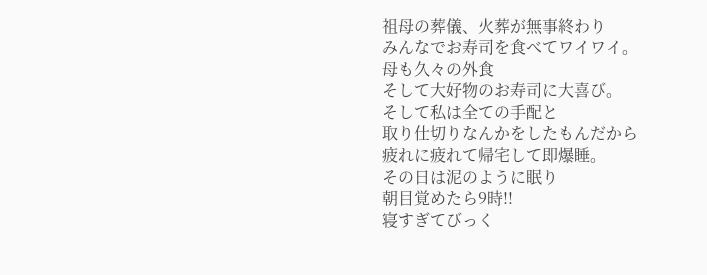祖母の葬儀、火葬が無事終わり
みんなでお寿司を食べてワイワイ。
母も久々の外食
そして大好物のお寿司に大喜び。
そして私は全ての手配と
取り仕切りなんかをしたもんだから
疲れに疲れて帰宅して即爆睡。
その日は泥のように眠り
朝目覚めたら9時!!
寝すぎてびっく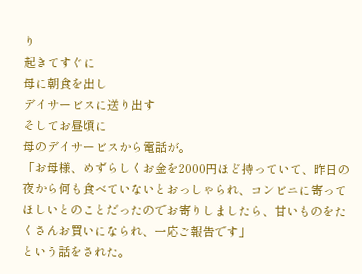り
起きてすぐに
母に朝食を出し
デイサービスに送り出す
そしてお昼頃に
母のデイサービスから電話が。
「お母様、めずらしくお金を2000円ほど持っていて、昨日の夜から何も食べていないとおっしゃられ、コンビニに寄ってほしいとのことだったのでお寄りしましたら、甘いものをたくさんお買いになられ、一応ご報告です」
という話をされた。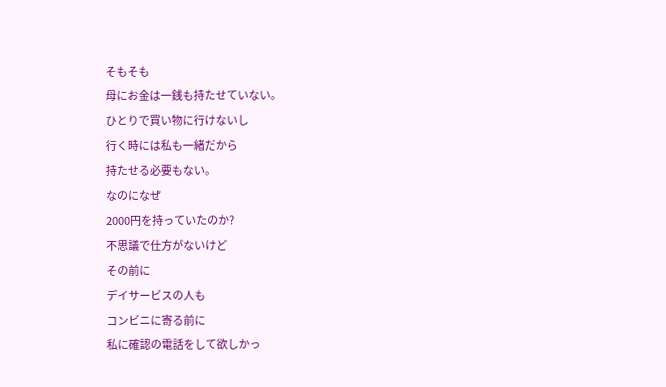そもそも
母にお金は一銭も持たせていない。
ひとりで買い物に行けないし
行く時には私も一緒だから
持たせる必要もない。
なのになぜ
2000円を持っていたのか?
不思議で仕方がないけど
その前に
デイサービスの人も
コンビニに寄る前に
私に確認の電話をして欲しかっ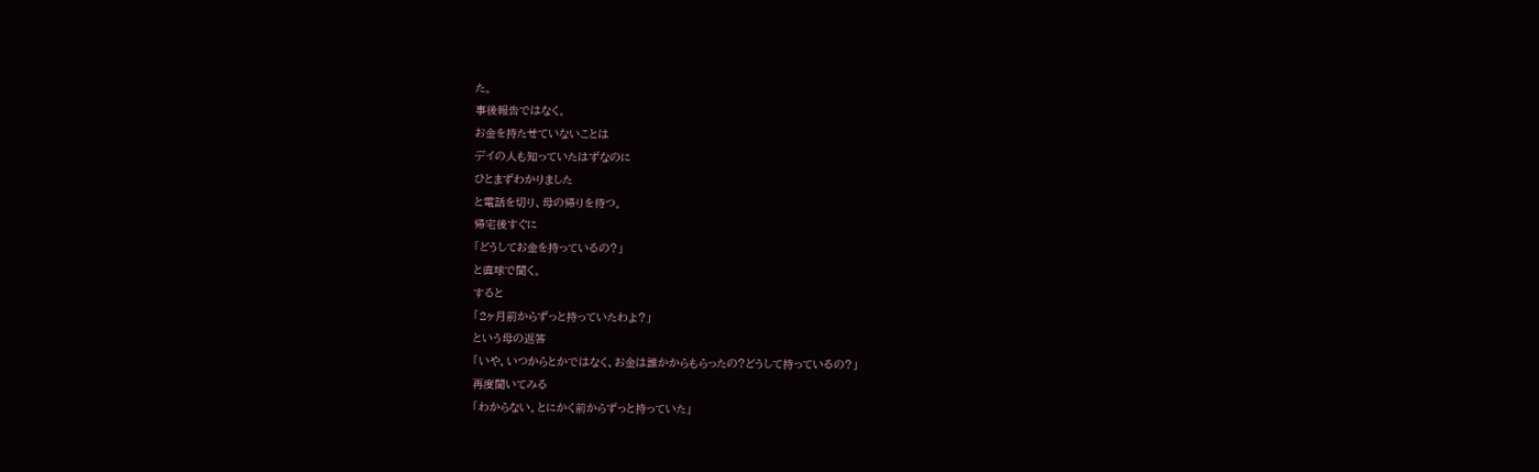た。
事後報告ではなく。
お金を持たせていないことは
デイの人も知っていたはずなのに
ひとまずわかりました
と電話を切り、母の帰りを待つ。
帰宅後すぐに
「どうしてお金を持っているの?」
と直球で聞く。
すると
「2ヶ月前からずっと持っていたわよ?」
という母の返答
「いや、いつからとかではなく、お金は誰かからもらったの?どうして持っているの?」
再度聞いてみる
「わからない。とにかく前からずっと持っていた」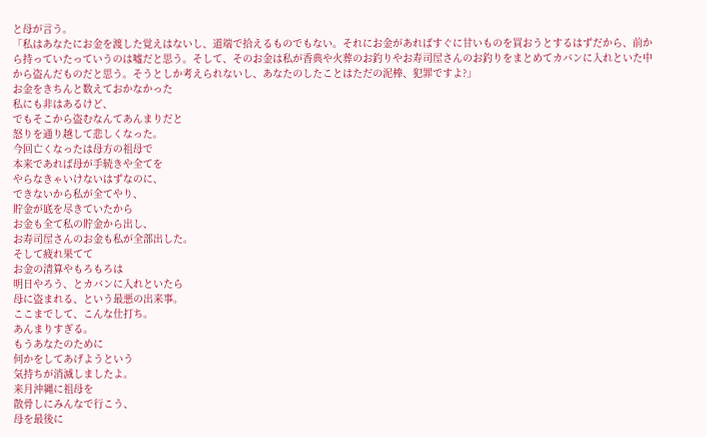と母が言う。
「私はあなたにお金を渡した覚えはないし、道端で拾えるものでもない。それにお金があればすぐに甘いものを買おうとするはずだから、前から持っていたっていうのは嘘だと思う。そして、そのお金は私が香典や火葬のお釣りやお寿司屋さんのお釣りをまとめてカバンに入れといた中から盗んだものだと思う。そうとしか考えられないし、あなたのしたことはただの泥棒、犯罪ですよ?」
お金をきちんと数えておかなかった
私にも非はあるけど、
でもそこから盗むなんてあんまりだと
怒りを通り越して悲しくなった。
今回亡くなったは母方の祖母で
本来であれば母が手続きや全てを
やらなきゃいけないはずなのに、
できないから私が全てやり、
貯金が底を尽きていたから
お金も全て私の貯金から出し、
お寿司屋さんのお金も私が全部出した。
そして疲れ果てて
お金の清算やもろもろは
明日やろう、とカバンに入れといたら
母に盗まれる、という最悪の出来事。
ここまでして、こんな仕打ち。
あんまりすぎる。
もうあなたのために
何かをしてあげようという
気持ちが消滅しましたよ。
来月沖縄に祖母を
散骨しにみんなで行こう、
母を最後に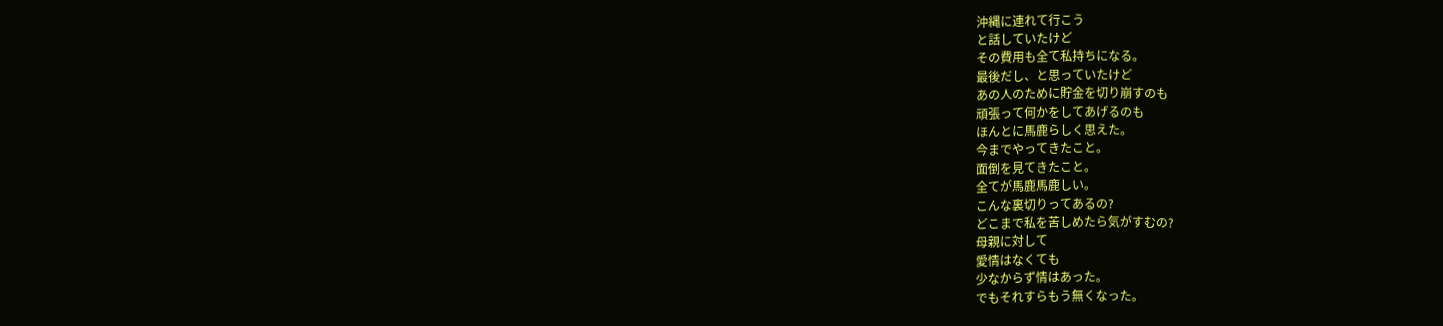沖縄に連れて行こう
と話していたけど
その費用も全て私持ちになる。
最後だし、と思っていたけど
あの人のために貯金を切り崩すのも
頑張って何かをしてあげるのも
ほんとに馬鹿らしく思えた。
今までやってきたこと。
面倒を見てきたこと。
全てが馬鹿馬鹿しい。
こんな裏切りってあるの?
どこまで私を苦しめたら気がすむの?
母親に対して
愛情はなくても
少なからず情はあった。
でもそれすらもう無くなった。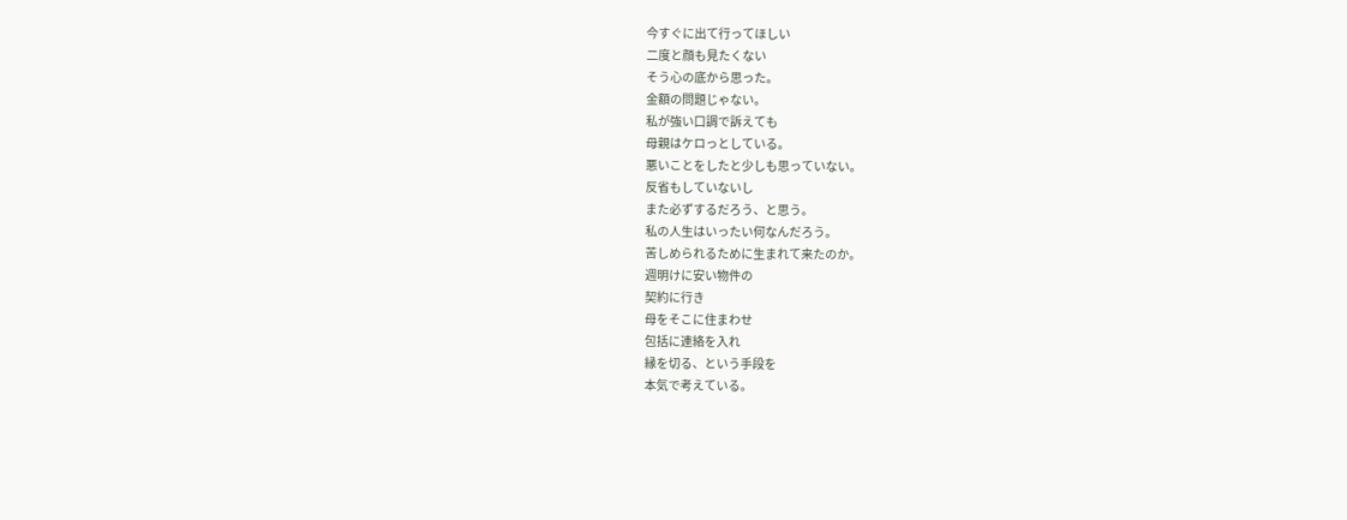今すぐに出て行ってほしい
二度と顔も見たくない
そう心の底から思った。
金額の問題じゃない。
私が強い口調で訴えても
母親はケロっとしている。
悪いことをしたと少しも思っていない。
反省もしていないし
また必ずするだろう、と思う。
私の人生はいったい何なんだろう。
苦しめられるために生まれて来たのか。
週明けに安い物件の
契約に行き
母をそこに住まわせ
包括に連絡を入れ
縁を切る、という手段を
本気で考えている。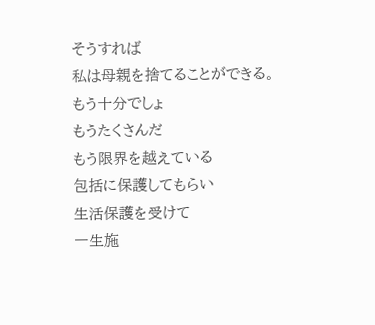そうすれば
私は母親を捨てることができる。
もう十分でしょ
もうたくさんだ
もう限界を越えている
包括に保護してもらい
生活保護を受けて
一生施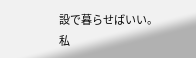設で暮らせばいい。
私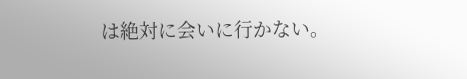は絶対に会いに行かない。